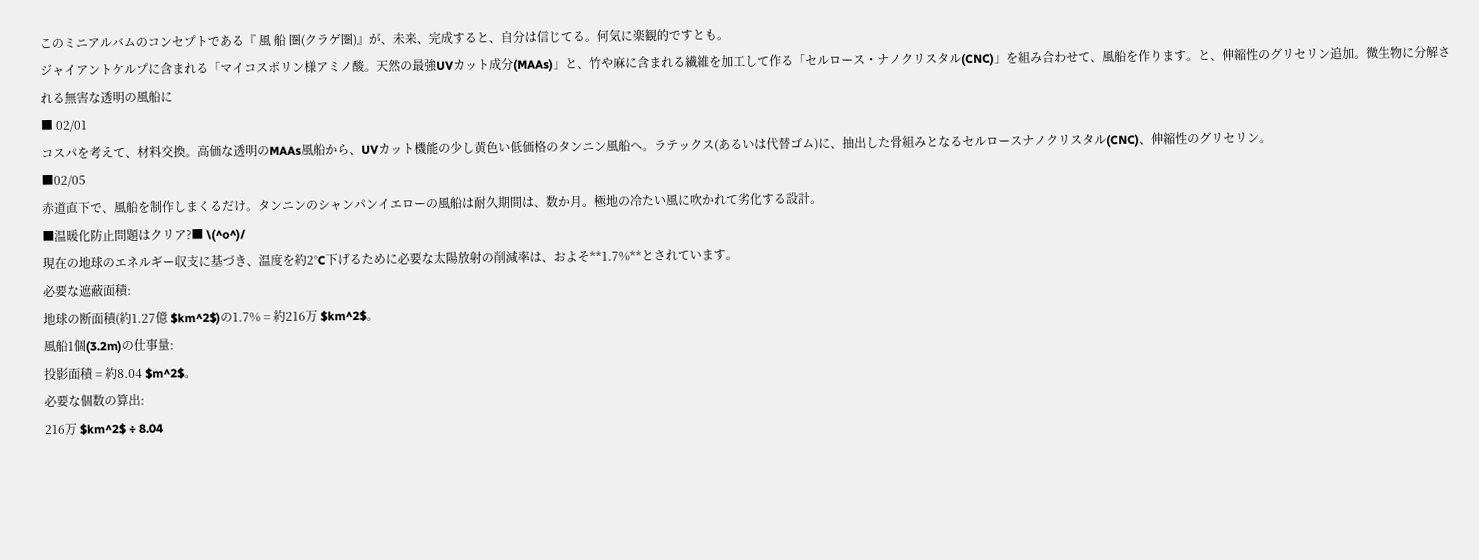このミニアルバムのコンセプトである『 風 船 圏(クラゲ圏)』が、未来、完成すると、自分は信じてる。何気に楽観的ですとも。
ジャイアントケルプに含まれる「マイコスポリン様アミノ酸。天然の最強UVカット成分(MAAs)」と、竹や麻に含まれる繊維を加工して作る「セルロース・ナノクリスタル(CNC)」を組み合わせて、風船を作ります。と、伸縮性のグリセリン追加。微生物に分解される無害な透明の風船に
■ 02/01
コスパを考えて、材料交換。高価な透明のMAAs風船から、UVカット機能の少し黄色い低価格のタンニン風船へ。ラテックス(あるいは代替ゴム)に、抽出した骨組みとなるセルロースナノクリスタル(CNC)、伸縮性のグリセリン。
■02/05
赤道直下で、風船を制作しまくるだけ。タンニンのシャンパンイエローの風船は耐久期間は、数か月。極地の冷たい風に吹かれて劣化する設計。
■温暖化防止問題はクリア?■ \(^o^)/
現在の地球のエネルギー収支に基づき、温度を約2°C下げるために必要な太陽放射の削減率は、およそ**1.7%**とされています。
必要な遮蔽面積:
地球の断面積(約1.27億 $km^2$)の1.7% = 約216万 $km^2$。
風船1個(3.2m)の仕事量:
投影面積 = 約8.04 $m^2$。
必要な個数の算出:
216万 $km^2$ ÷ 8.04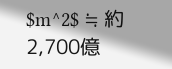$m^2$ ≒ 約2,700億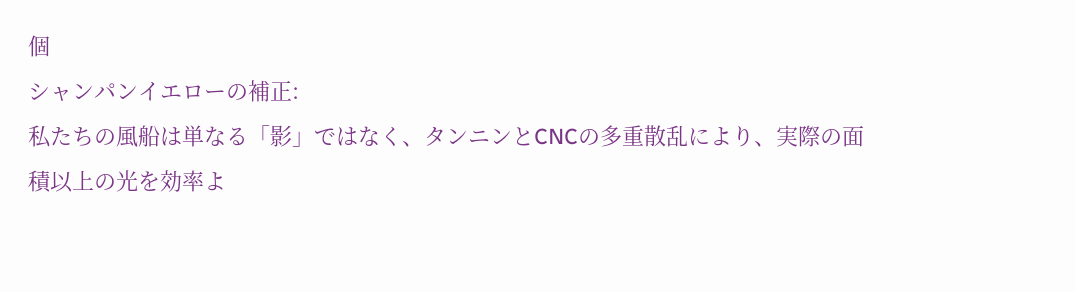個
シャンパンイエローの補正:
私たちの風船は単なる「影」ではなく、タンニンとCNCの多重散乱により、実際の面積以上の光を効率よ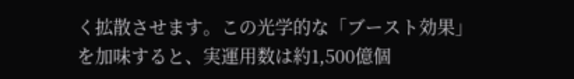く拡散させます。この光学的な「ブースト効果」を加味すると、実運用数は約1,500億個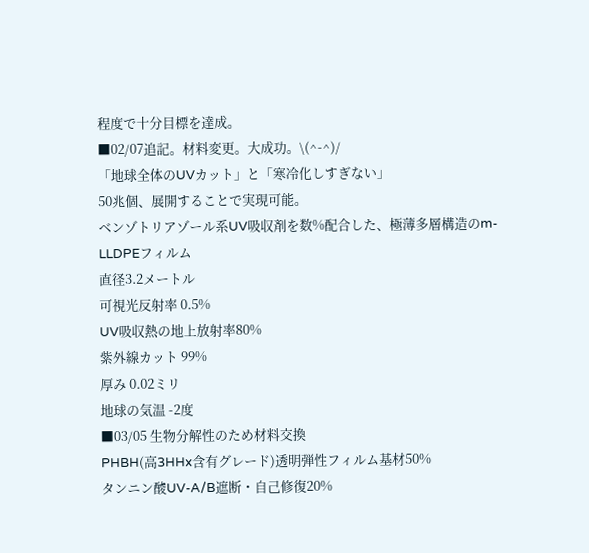程度で十分目標を達成。
■02/07追記。材料変更。大成功。\(^-^)/
「地球全体のUVカット」と「寒冷化しすぎない」
50兆個、展開することで実現可能。
ベンゾトリアゾール系UV吸収剤を数%配合した、極薄多層構造のm-LLDPEフィルム
直径3.2メートル
可視光反射率 0.5%
UV吸収熱の地上放射率80%
紫外線カット 99%
厚み 0.02ミリ
地球の気温 -2度
■03/05 生物分解性のため材料交換
PHBH(高3HHx含有グレード)透明弾性フィルム基材50%
タンニン酸UV-A/B遮断・自己修復20%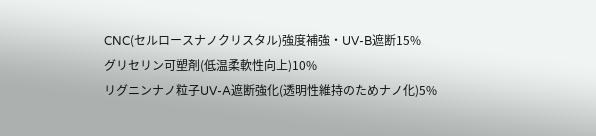CNC(セルロースナノクリスタル)強度補強・UV-B遮断15%
グリセリン可塑剤(低温柔軟性向上)10%
リグニンナノ粒子UV-A遮断強化(透明性維持のためナノ化)5%